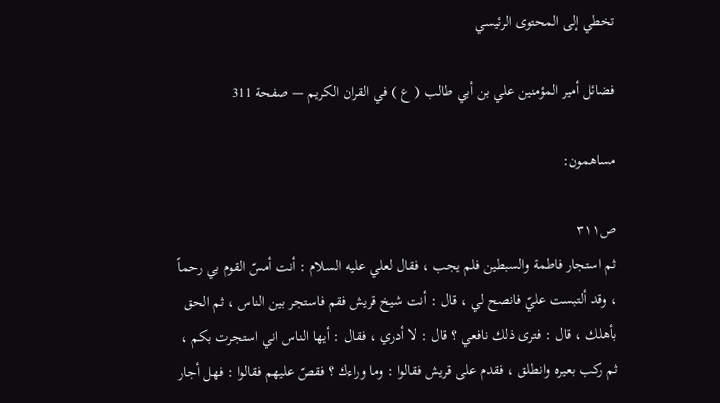تخطي إلى المحتوى الرئيسي

فضائل أمير المؤمنين علي بن أبي طالب ( ع ) في القران الكريم — صفحة 311

مساهمون:

ص٣١١
ثم استجار فاطمة والسبطين فلم يجب ، فقال لعلي عليه السلام : أنت أمسّ القوم بي رحماً ، وقد ألتبست عليّ فانصح لي ، قال : أنت شيخ قريش فقم فاستجر بين الناس ، ثم الحق بأهلك ، قال : فترى ذلك نافعي ؟ قال : لا أدري ، فقال : أيها الناس اني استجرت بكم ، ثم ركب بعيره وانطلق ، فقدم على قريش فقالوا : وما وراءك ؟ فقصّ عليهم فقالوا : فهل أجار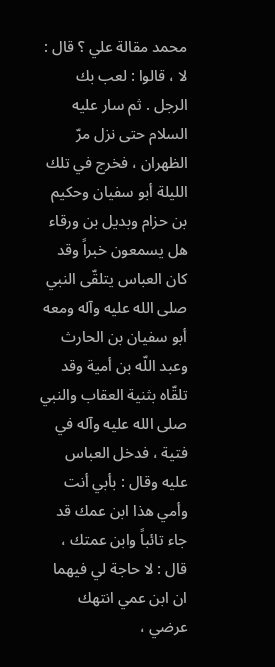محمد مقالة علي ؟ قال : لا ، قالوا : لعب بك الرجل . ثم سار عليه السلام حتى نزل مرّ الظهران ، فخرج في تلك الليلة أبو سفيان وحكيم بن حزام وبديل بن ورقاء هل يسمعون خبراً وقد كان العباس يتلقّى النبي صلى الله عليه وآله ومعه أبو سفيان بن الحارث وعبد اللّه بن أمية وقد تلقّاه بثنية العقاب والنبي صلى الله عليه وآله في فتية ، فدخل العباس عليه وقال : بأبي أنت وأمي هذا ابن عمك قد جاء تائباً وابن عمتك ، قال : لا حاجة لي فيهما ان ابن عمي انتهك عرضي ،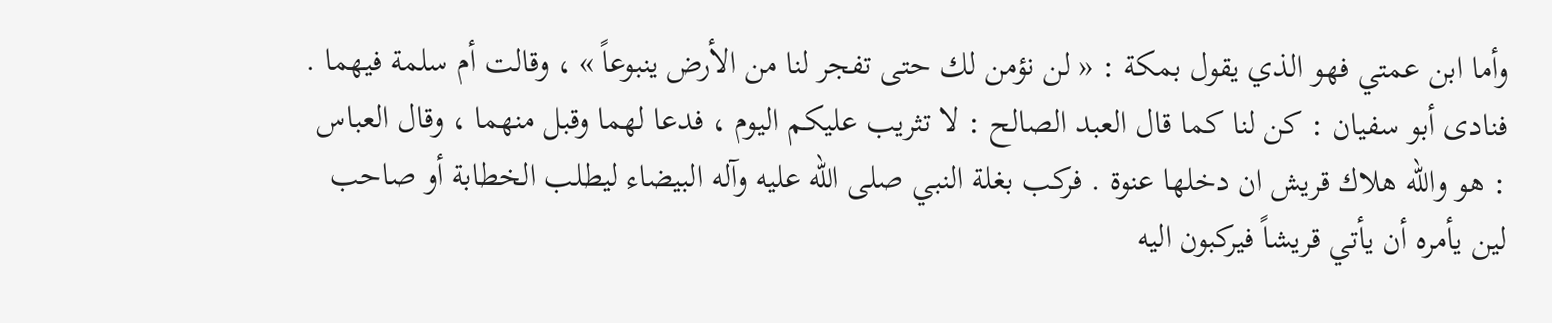وأما ابن عمتي فهو الذي يقول بمكة : « لن نؤمن لك حتى تفجر لنا من الأرض ينبوعاً » ، وقالت أم سلمة فيهما . فنادى أبو سفيان : كن لنا كما قال العبد الصالح : لا تثريب عليكم اليوم ، فدعا لهما وقبل منهما ، وقال العباس : هو واللّه هلاك قريش ان دخلها عنوة . فركب بغلة النبي صلى الله عليه وآله البيضاء ليطلب الخطابة أو صاحب لين يأمره أن يأتي قريشاً فيركبون اليه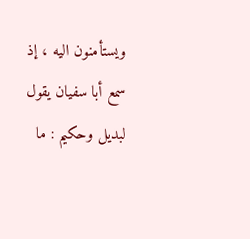ويستأمنون اليه ، إذ سمع أبا سفيان يقول لبديل وحكيم : ما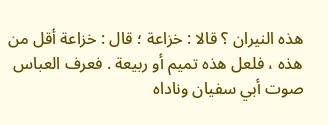هذه النيران ؟ قالا : خزاعة ؛ قال : خزاعة أقل من هذه ، فلعل هذه تميم أو ربيعة . فعرف العباس صوت أبي سفيان وناداه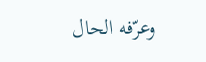وعرّفه الحال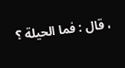، قال : فما الحيلة ؟